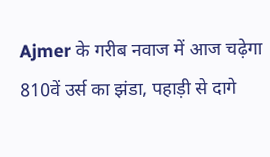Ajmer के गरीब नवाज में आज चढ़ेगा 810वें उर्स का झंडा, पहाड़ी से दागे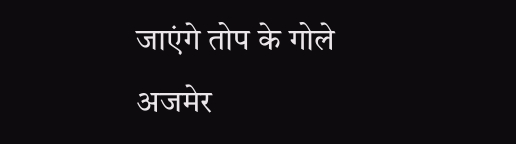जाएंगे तोप के गोले
अजमेर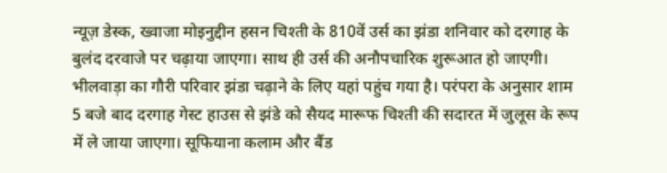न्यूज़ डेस्क, ख्वाजा मोइनुद्दीन हसन चिश्ती के 810वें उर्स का झंडा शनिवार को दरगाह के बुलंद दरवाजे पर चढ़ाया जाएगा। साथ ही उर्स की अनौपचारिक शुरूआत हो जाएगी। भीलवाड़ा का गौरी परिवार झंडा चढ़ाने के लिए यहां पहुंच गया है। परंपरा के अनुसार शाम 5 बजे बाद दरगाह गेस्ट हाउस से झंडे को सैयद मारूफ चिश्ती की सदारत में जुलूस के रूप में ले जाया जाएगा। सूफियाना कलाम और बैंड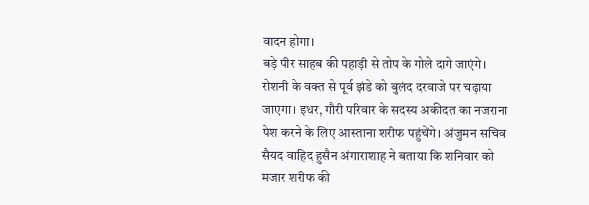वादन होगा।
बड़े पीर साहब की पहाड़ी से तोप के गोले दागे जाएंगे। रोशनी के वक्त से पूर्व झंडे को बुलंद दरवाजे पर चढ़ाया जाएगा। इधर, गौरी परिवार के सदस्य अकीदत का नजराना पेश करने के लिए आस्ताना शरीफ पहुंचेंगे। अंजुमन सचिव सैयद वाहिद हुसैन अंगाराशाह ने बताया कि शनिवार को मजार शरीफ की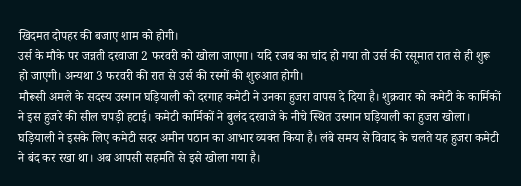खिदमत दोपहर की बजाए शाम को होगी।
उर्स के मौके पर जन्नती दरवाजा 2 फरवरी को खोला जाएगा। यदि रजब का चांद हो गया तो उर्स की रसूमात रात से ही शुरू हो जाएगी। अन्यथा 3 फरवरी की रात से उर्स की रस्मों की शुरुआत होगी।
मौरूसी अमले के सदस्य उस्मान घड़ियाली को दरगाह कमेटी ने उनका हुजरा वापस दे दिया है। शुक्रवार को कमेटी के कार्मिकों ने इस हुजरे की सील चपड़ी हटाई। कमेटी कार्मिकों ने बुलंद दरवाजे के नीचे स्थित उस्मान घड़ियाली का हुजरा खोला। घड़ियाली ने इसके लिए कमेटी सदर अमीन पठान का आभार व्यक्त किया है। लंबे समय से विवाद के चलते यह हुजरा कमेटी ने बंद कर रखा था। अब आपसी सहमति से इसे खोला गया है।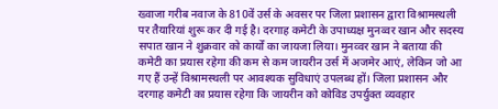ख्वाजा गरीब नवाज के 810वें उर्स के अवसर पर जिला प्रशासन द्वारा विश्रामस्थली पर तैयारियां शुरू कर दी गई है। दरगाह कमेटी के उपाध्यक्ष मुनव्वर खान और सदस्य सपात खान ने शुक्रवार को कार्यों का जायजा लिया। मुनव्वर खान ने बताया की कमेटी का प्रयास रहेगा की कम से कम जायरीन उर्स में अजमेर आएं, लेकिन जो आ गए हैं उन्हें विश्रामस्थली पर आवश्यक सुविधाएं उपलब्ध हों। जिला प्रशासन और दरगाह कमेटी का प्रयास रहेगा कि जायरीन को कोविड उपर्युक्त व्यवहार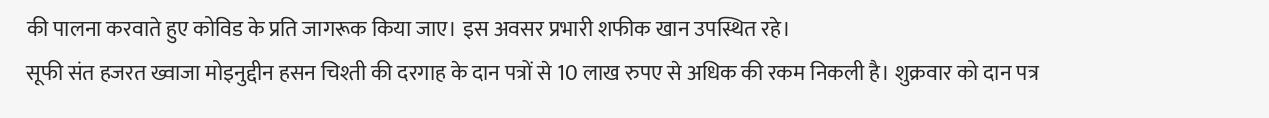की पालना करवाते हुए कोविड के प्रति जागरूक किया जाए। इस अवसर प्रभारी शफीक खान उपस्थित रहे।
सूफी संत हजरत ख्वाजा मोइनुद्दीन हसन चिश्ती की दरगाह के दान पत्रों से 10 लाख रुपए से अधिक की रकम निकली है। शुक्रवार को दान पत्र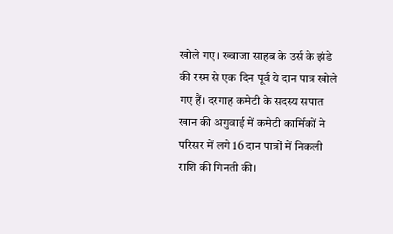खोले गए। ख्वाजा साहब के उर्स के झंडे की रस्म से एक दिन पूर्व ये दान पात्र खोले गए हैं। दरगाह कमेटी के सदस्य सपात खान की अगुवाई में कमेटी कार्मिकों ने परिसर में लगे 16 दान पात्रों में निकली राशि की गिनती की।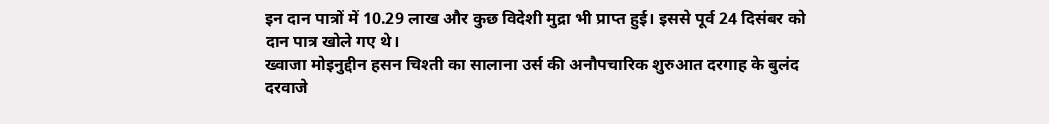इन दान पात्रों में 10.29 लाख और कुछ विदेशी मुद्रा भी प्राप्त हुई। इससे पूर्व 24 दिसंबर को दान पात्र खोले गए थे।
ख्वाजा मोइनुद्दीन हसन चिश्ती का सालाना उर्स की अनौपचारिक शुरुआत दरगाह के बुलंद दरवाजे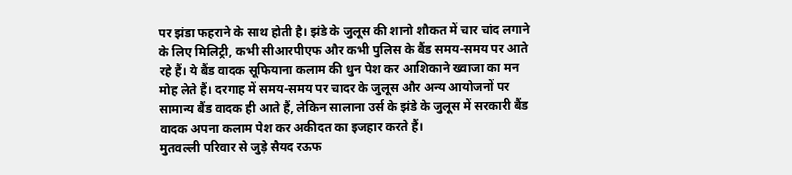पर झंडा फहराने के साथ होती है। झंडे के जुलूस की शानो शौकत में चार चांद लगाने के लिए मिलिट्री, कभी सीआरपीएफ और कभी पुलिस के बैंड समय-समय पर आते रहे हैं। ये बैंड वादक सूफियाना कलाम की धुन पेश कर आशिकाने ख्वाजा का मन मोह लेते हैं। दरगाह में समय-समय पर चादर के जुलूस और अन्य आयोजनों पर सामान्य बैंड वादक ही आते हैं, लेकिन सालाना उर्स के झंडे के जुलूस में सरकारी बैंड वादक अपना कलाम पेश कर अकीदत का इजहार करते हैं।
मुतवल्ली परिवार से जुड़े सैयद रऊफ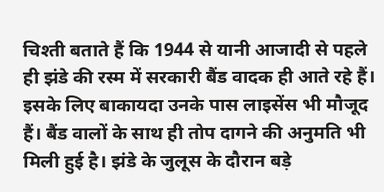चिश्ती बताते हैं कि 1944 से यानी आजादी से पहले ही झंडे की रस्म में सरकारी बैंड वादक ही आते रहे हैं। इसके लिए बाकायदा उनके पास लाइसेंस भी मौजूद हैं। बैंड वालों के साथ ही तोप दागने की अनुमति भी मिली हुई है। झंडे के जुलूस के दौरान बड़े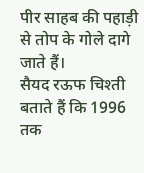पीर साहब की पहाड़ी से तोप के गोले दागे जाते हैं।
सैयद रऊफ चिश्ती बताते हैं कि 1996 तक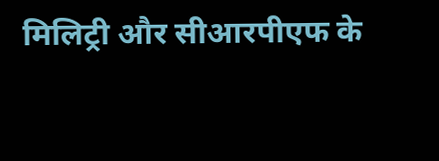मिलिट्री और सीआरपीएफ के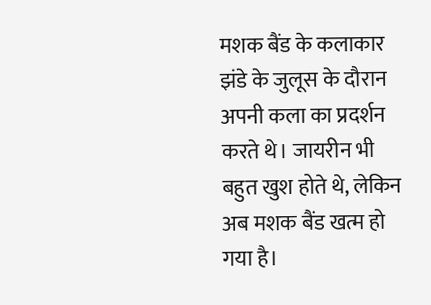मशक बैंड के कलाकार झंडे के जुलूस के दौरान अपनी कला का प्रदर्शन करते थे। जायरीन भी बहुत खुश होते थे, लेकिन अब मशक बैंड खत्म हो गया है।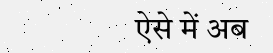ऐसे में अब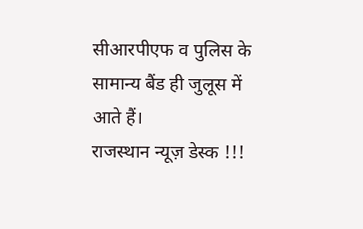सीआरपीएफ व पुलिस के सामान्य बैंड ही जुलूस में आते हैं।
राजस्थान न्यूज़ डेस्क !!!